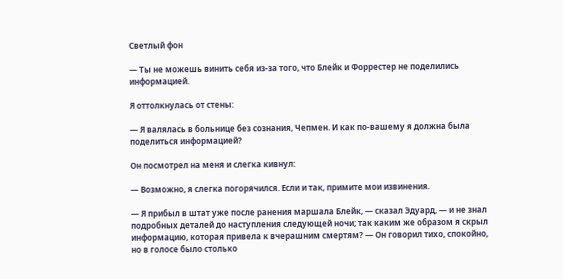Светлый фон

— Ты не можешь винить себя из-за того, что Блейк и Форрестер не поделились информацией.

Я оттолкнулась от стены:

— Я валялась в больнице без сознания, Чепмен. И как по-вашему я должна была поделиться информацией?

Он посмотрел на меня и слегка кивнул:

— Возможно, я слегка погорячился. Если и так, примите мои извинения.

— Я прибыл в штат уже после ранения маршала Блейк, — сказал Эдуард, — и не знал подробных деталей до наступления следующей ночи; так каким же образом я скрыл информацию, которая привела к вчерашним смертям? — Он говорил тихо, спокойно, но в голосе было столько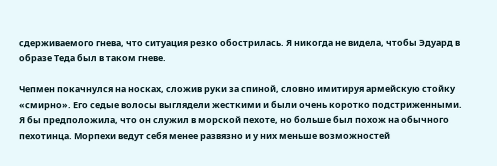сдерживаемого гнева, что ситуация резко обострилась. Я никогда не видела, чтобы Эдуард в образе Теда был в таком гневе.

Чепмен покачнулся на носках, сложив руки за спиной, словно имитируя армейскую стойку «смирно». Его седые волосы выглядели жесткими и были очень коротко подстриженными. Я бы предположила, что он служил в морской пехоте, но больше был похож на обычного пехотинца. Морпехи ведут себя менее развязно и у них меньше возможностей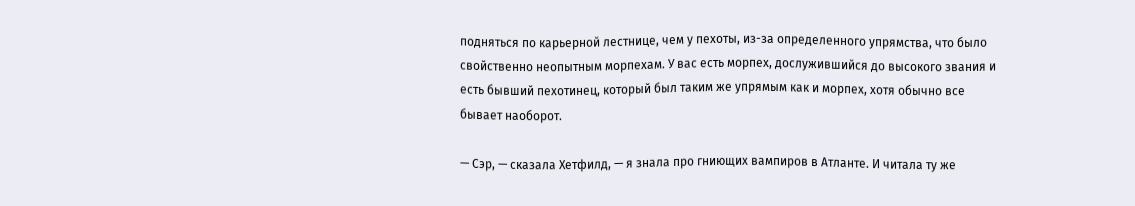подняться по карьерной лестнице, чем у пехоты, из-за определенного упрямства, что было свойственно неопытным морпехам. У вас есть морпех, дослужившийся до высокого звания и есть бывший пехотинец, который был таким же упрямым как и морпех, хотя обычно все бывает наоборот.

— Сэр, — сказала Хетфилд, — я знала про гниющих вампиров в Атланте. И читала ту же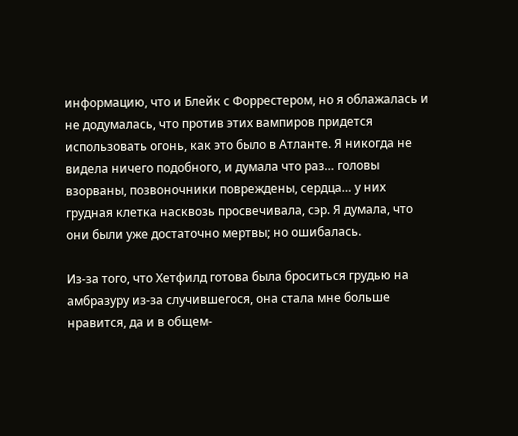информацию, что и Блейк с Форрестером, но я облажалась и не додумалась, что против этих вампиров придется использовать огонь, как это было в Атланте. Я никогда не видела ничего подобного, и думала что раз… головы взорваны, позвоночники повреждены, сердца… у них грудная клетка насквозь просвечивала, сэр. Я думала, что они были уже достаточно мертвы; но ошибалась.

Из-за того, что Хетфилд готова была броситься грудью на амбразуру из-за случившегося, она стала мне больше нравится, да и в общем-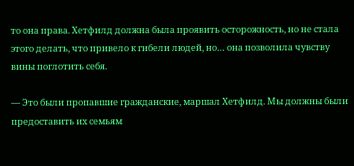то она права. Хетфилд должна была проявить осторожность, но не стала этого делать, что привело к гибели людей, но… она позволила чувству вины поглотить себя.

— Это были пропавшие гражданские, маршал Хетфилд. Мы должны были предоставить их семьям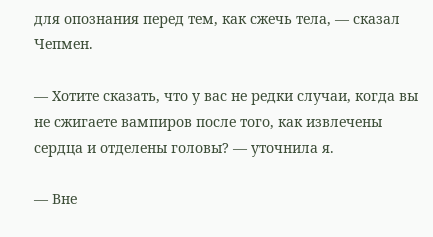для опознания перед тем, как сжечь тела, — сказал Чепмен.

— Хотите сказать, что у вас не редки случаи, когда вы не сжигаете вампиров после того, как извлечены сердца и отделены головы? — уточнила я.

— Вне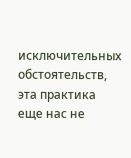исключительных обстоятельств, эта практика еще нас не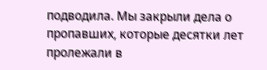подводила. Мы закрыли дела о пропавших, которые десятки лет пролежали в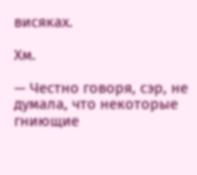висяках.

Хм.

— Честно говоря, сэр, не думала, что некоторые гниющие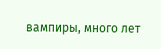вампиры, много лет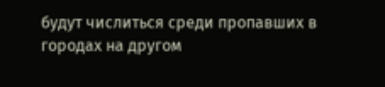будут числиться среди пропавших в городах на другом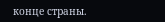конце страны.